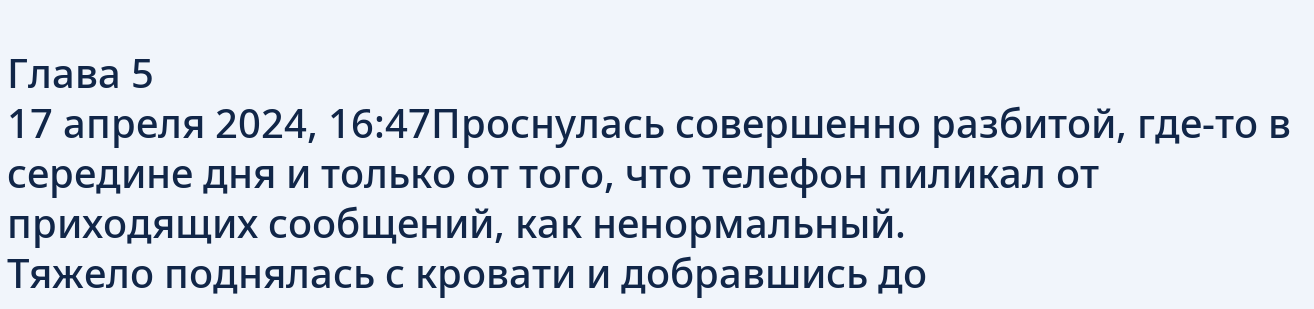Глава 5
17 апреля 2024, 16:47Проснулась совершенно разбитой, где-то в середине дня и только от того, что телефон пиликал от приходящих сообщений, как ненормальный.
Тяжело поднялась с кровати и добравшись до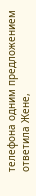телефона одним предложением ответила Жене,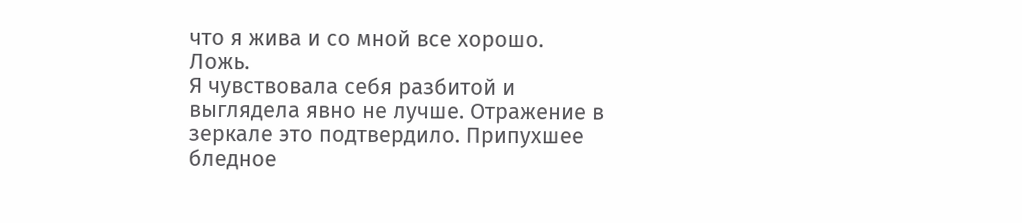что я жива и со мной все хорошо.
Ложь.
Я чувствовала себя разбитой и выглядела явно не лучше. Отражение в зеркале это подтвердило. Припухшее бледное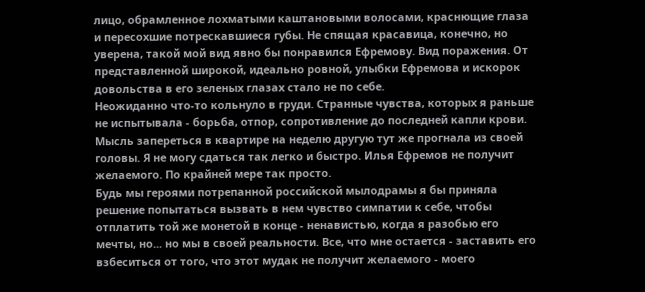лицо, обрамленное лохматыми каштановыми волосами, краснющие глаза и пересохшие потрескавшиеся губы. Не спящая красавица, конечно, но уверена, такой мой вид явно бы понравился Ефремову. Вид поражения. От представленной широкой, идеально ровной, улыбки Ефремова и искорок довольства в его зеленых глазах стало не по себе.
Неожиданно что-то кольнуло в груди. Странные чувства, которых я раньше не испытывала - борьба, отпор, сопротивление до последней капли крови.
Мысль запереться в квартире на неделю другую тут же прогнала из своей головы. Я не могу сдаться так легко и быстро. Илья Ефремов не получит желаемого. По крайней мере так просто.
Будь мы героями потрепанной российской мылодрамы я бы приняла решение попытаться вызвать в нем чувство симпатии к себе, чтобы отплатить той же монетой в конце - ненавистью, когда я разобью его мечты, но... но мы в своей реальности. Все, что мне остается - заставить его взбеситься от того, что этот мудак не получит желаемого - моего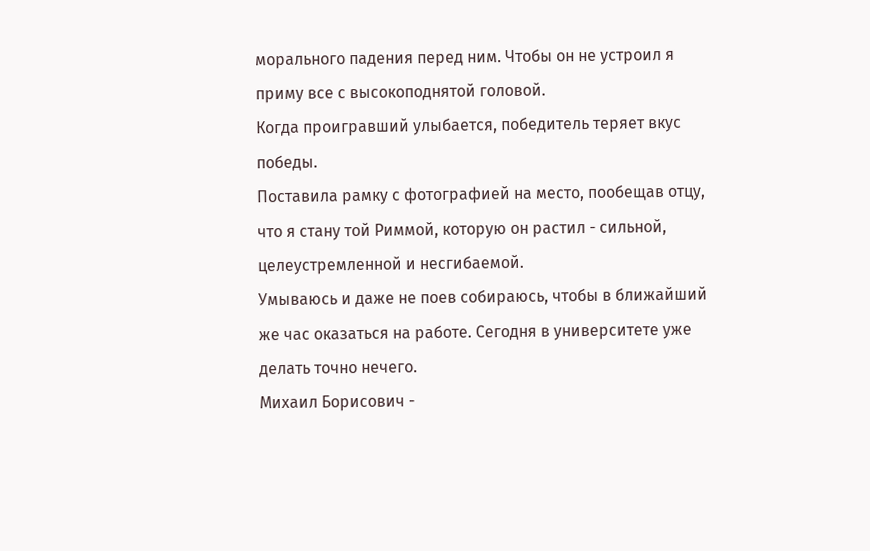морального падения перед ним. Чтобы он не устроил я приму все с высокоподнятой головой.
Когда проигравший улыбается, победитель теряет вкус победы.
Поставила рамку с фотографией на место, пообещав отцу, что я стану той Риммой, которую он растил - сильной, целеустремленной и несгибаемой.
Умываюсь и даже не поев собираюсь, чтобы в ближайший же час оказаться на работе. Сегодня в университете уже делать точно нечего.
Михаил Борисович -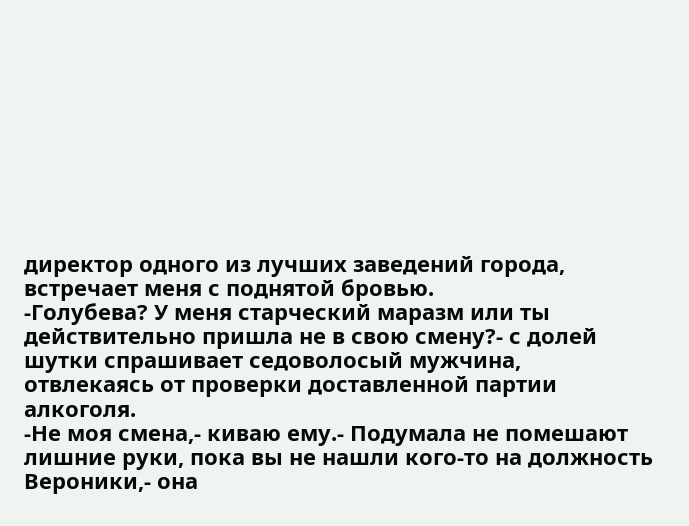директор одного из лучших заведений города, встречает меня с поднятой бровью.
-Голубева? У меня старческий маразм или ты действительно пришла не в свою смену?- с долей шутки спрашивает седоволосый мужчина, отвлекаясь от проверки доставленной партии алкоголя.
-Не моя смена,- киваю ему.- Подумала не помешают лишние руки, пока вы не нашли кого-то на должность Вероники,- она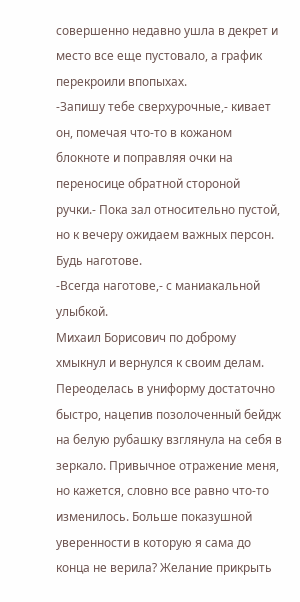совершенно недавно ушла в декрет и место все еще пустовало, а график перекроили впопыхах.
-Запишу тебе сверхурочные,- кивает он, помечая что-то в кожаном блокноте и поправляя очки на переносице обратной стороной ручки.- Пока зал относительно пустой, но к вечеру ожидаем важных персон. Будь наготове.
-Всегда наготове,- с маниакальной улыбкой.
Михаил Борисович по доброму хмыкнул и вернулся к своим делам.
Переоделась в униформу достаточно быстро, нацепив позолоченный бейдж на белую рубашку взглянула на себя в зеркало. Привычное отражение меня, но кажется, словно все равно что-то изменилось. Больше показушной уверенности в которую я сама до конца не верила? Желание прикрыть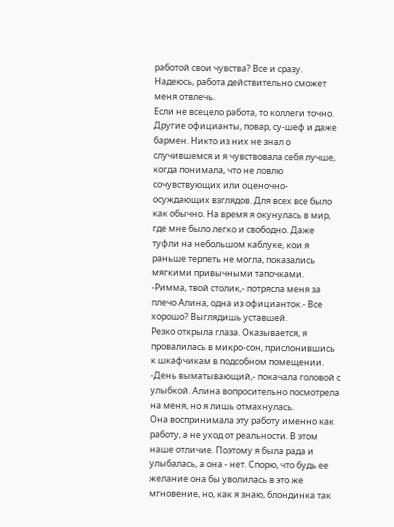работой свои чувства? Все и сразу.
Надеюсь, работа действительно сможет меня отвлечь.
Если не всецело работа, то коллеги точно. Другие официанты, повар, су-шеф и даже бармен. Никто из них не знал о случившемся и я чувствовала себя лучше, когда понимала, что не ловлю сочувствующих или оценочно-осуждающих взглядов. Для всех все было как обычно. На время я окунулась в мир, где мне было легко и свободно. Даже туфли на небольшом каблуке, кои я раньше терпеть не могла, показались мягкими привычными тапочками.
-Римма, твой столик,- потрясла меня за плечо Алина, одна из официанток.- Все хорошо? Выглядишь уставшей.
Резко открыла глаза. Оказывается, я провалилась в микро-сон, прислонившись к шкафчикам в подсобном помещении.
-День выматывающий,- покачала головой с улыбкой. Алина вопросительно посмотрела на меня, но я лишь отмахнулась.
Она воспринимала эту работу именно как работу, а не уход от реальности. В этом наше отличие. Поэтому я была рада и улыбалась, а она - нет. Спорю, что будь ее желание она бы уволилась в это же мгновение, но, как я знаю, блондинка так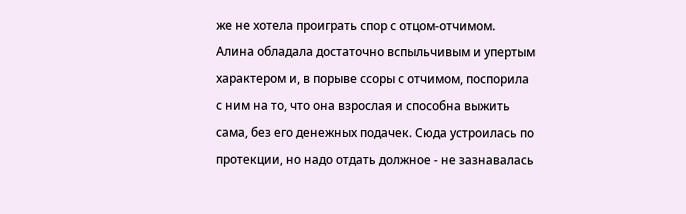же не хотела проиграть спор с отцом-отчимом.
Алина обладала достаточно вспыльчивым и упертым характером и, в порыве ссоры с отчимом, поспорила с ним на то, что она взрослая и способна выжить сама, без его денежных подачек. Сюда устроилась по протекции, но надо отдать должное - не зазнавалась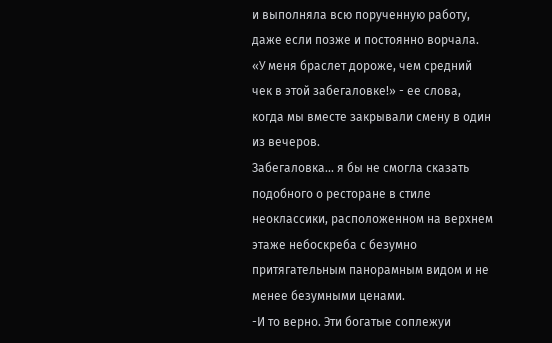и выполняла всю порученную работу, даже если позже и постоянно ворчала.
«У меня браслет дороже, чем средний чек в этой забегаловке!» - ее слова, когда мы вместе закрывали смену в один из вечеров.
Забегаловка... я бы не смогла сказать подобного о ресторане в стиле неоклассики, расположенном на верхнем этаже небоскреба с безумно притягательным панорамным видом и не менее безумными ценами.
-И то верно. Эти богатые соплежуи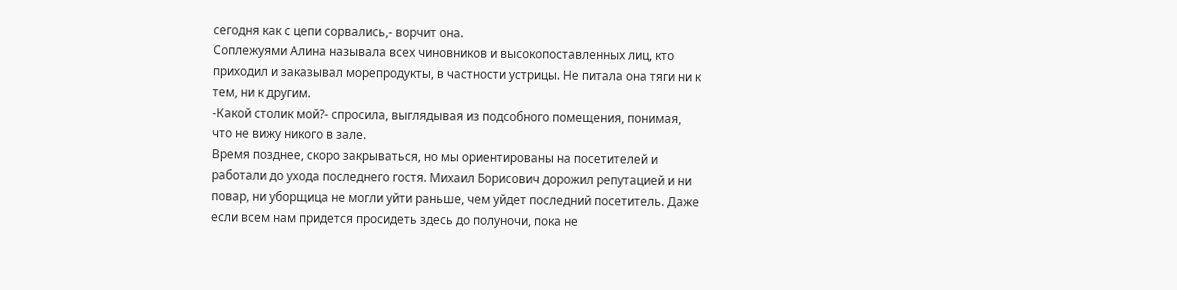сегодня как с цепи сорвались,- ворчит она.
Соплежуями Алина называла всех чиновников и высокопоставленных лиц, кто приходил и заказывал морепродукты, в частности устрицы. Не питала она тяги ни к тем, ни к другим.
-Какой столик мой?- спросила, выглядывая из подсобного помещения, понимая, что не вижу никого в зале.
Время позднее, скоро закрываться, но мы ориентированы на посетителей и работали до ухода последнего гостя. Михаил Борисович дорожил репутацией и ни повар, ни уборщица не могли уйти раньше, чем уйдет последний посетитель. Даже если всем нам придется просидеть здесь до полуночи, пока не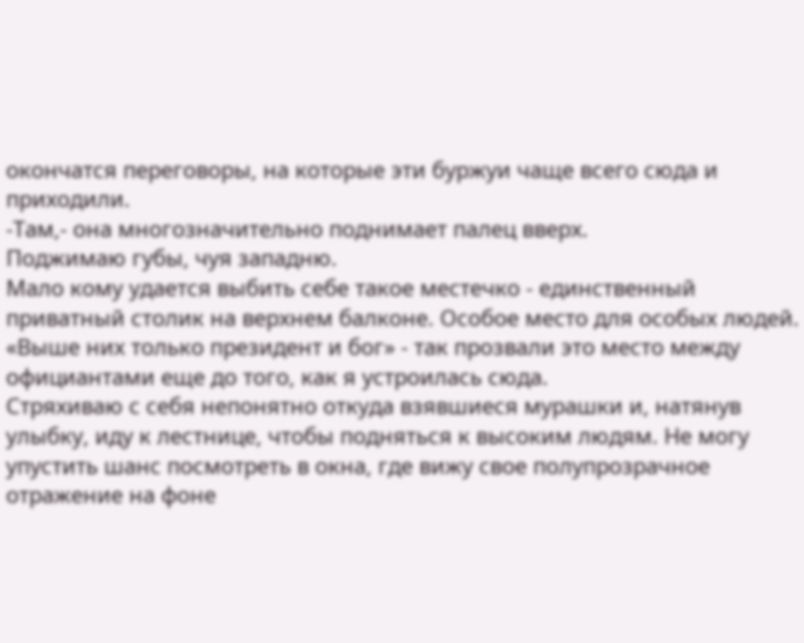окончатся переговоры, на которые эти буржуи чаще всего сюда и приходили.
-Там,- она многозначительно поднимает палец вверх.
Поджимаю губы, чуя западню.
Мало кому удается выбить себе такое местечко - единственный приватный столик на верхнем балконе. Особое место для особых людей.
«Выше них только президент и бог» - так прозвали это место между официантами еще до того, как я устроилась сюда.
Стряхиваю с себя непонятно откуда взявшиеся мурашки и, натянув улыбку, иду к лестнице, чтобы подняться к высоким людям. Не могу упустить шанс посмотреть в окна, где вижу свое полупрозрачное отражение на фоне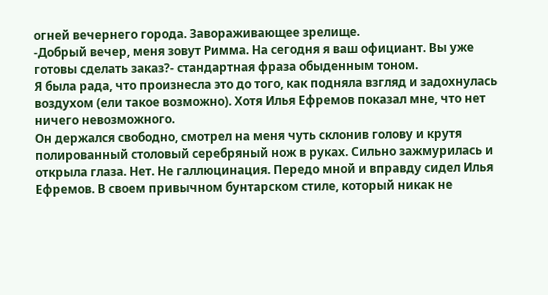огней вечернего города. Завораживающее зрелище.
-Добрый вечер, меня зовут Римма. На сегодня я ваш официант. Вы уже готовы сделать заказ?- стандартная фраза обыденным тоном.
Я была рада, что произнесла это до того, как подняла взгляд и задохнулась воздухом (ели такое возможно). Хотя Илья Ефремов показал мне, что нет ничего невозможного.
Он держался свободно, смотрел на меня чуть склонив голову и крутя полированный столовый серебряный нож в руках. Сильно зажмурилась и открыла глаза. Нет. Не галлюцинация. Передо мной и вправду сидел Илья Ефремов. В своем привычном бунтарском стиле, который никак не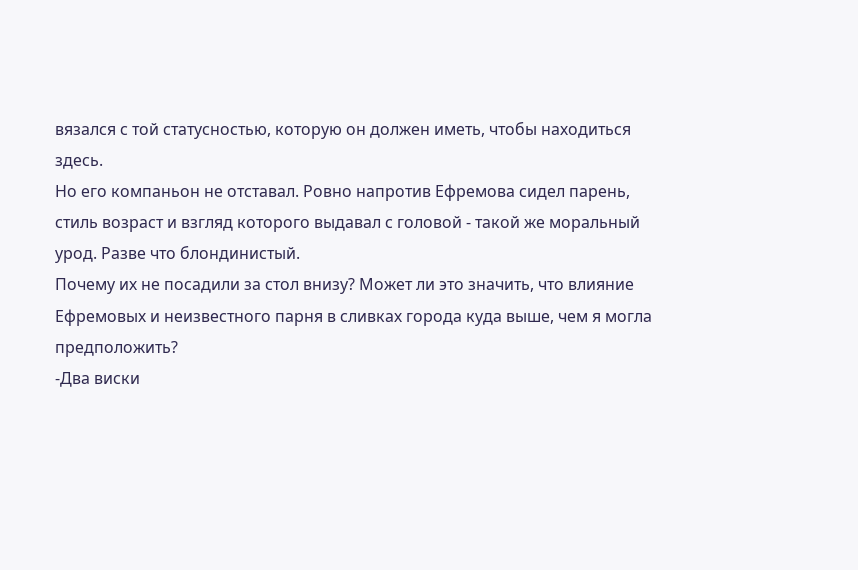вязался с той статусностью, которую он должен иметь, чтобы находиться здесь.
Но его компаньон не отставал. Ровно напротив Ефремова сидел парень, стиль возраст и взгляд которого выдавал с головой - такой же моральный урод. Разве что блондинистый.
Почему их не посадили за стол внизу? Может ли это значить, что влияние Ефремовых и неизвестного парня в сливках города куда выше, чем я могла предположить?
-Два виски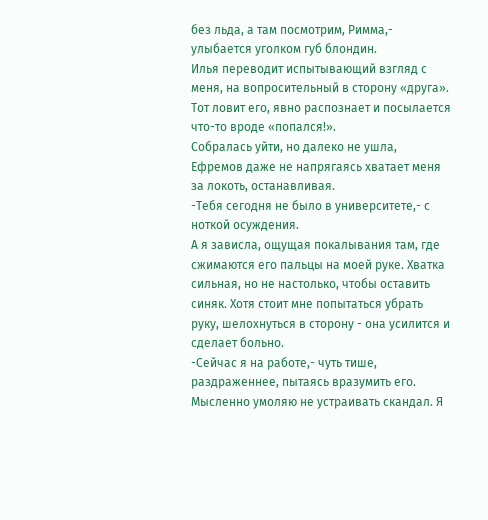без льда, а там посмотрим, Римма,- улыбается уголком губ блондин.
Илья переводит испытывающий взгляд с меня, на вопросительный в сторону «друга». Тот ловит его, явно распознает и посылается что-то вроде «попался!».
Собралась уйти, но далеко не ушла, Ефремов даже не напрягаясь хватает меня за локоть, останавливая.
-Тебя сегодня не было в университете,- с ноткой осуждения.
А я зависла, ощущая покалывания там, где сжимаются его пальцы на моей руке. Хватка сильная, но не настолько, чтобы оставить синяк. Хотя стоит мне попытаться убрать руку, шелохнуться в сторону - она усилится и сделает больно.
-Сейчас я на работе,- чуть тише, раздраженнее, пытаясь вразумить его.
Мысленно умоляю не устраивать скандал. Я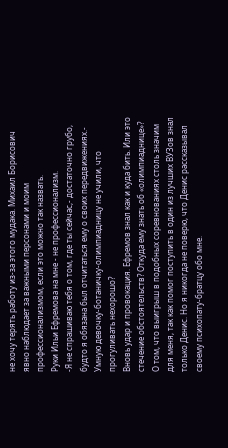не хочу терять работу из-за этого мудака. Михаил Борисович явно наблюдает за важными персонами и моим профессионализмом, если это можно так назвать.
Руки Ильи Ефремова на мне - не профессионализм.
-Я не спрашиваю тебя о том, где ты сейчас,- достаточно грубо, будто я обязана был отчитаться ему о своих передвижениях.- Умную девочку-ботаничку-олимпиадницу не учили, что прогуливать нехорошо?
Вновь удар и провокация. Ефремов знал как и куда бить. Или это стечение обстоятельств? Откуда ему знать об «олимпиаднице»? О том, что выигрыш в подобных соревнованиях столь значим для меня, так как помог поступить в один из лучших ВУЗов знал только Денис. Но я никогда не поверю, что Денис рассказывал своему психопату-братцу обо мне.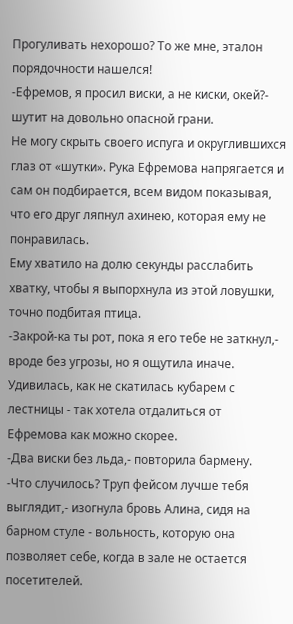Прогуливать нехорошо? То же мне, эталон порядочности нашелся!
-Ефремов, я просил виски, а не киски, окей?- шутит на довольно опасной грани.
Не могу скрыть своего испуга и округлившихся глаз от «шутки». Рука Ефремова напрягается и сам он подбирается, всем видом показывая, что его друг ляпнул ахинею, которая ему не понравилась.
Ему хватило на долю секунды расслабить хватку, чтобы я выпорхнула из этой ловушки, точно подбитая птица.
-Закрой-ка ты рот, пока я его тебе не заткнул,- вроде без угрозы, но я ощутила иначе.
Удивилась, как не скатилась кубарем с лестницы - так хотела отдалиться от Ефремова как можно скорее.
-Два виски без льда,- повторила бармену.
-Что случилось? Труп фейсом лучше тебя выглядит,- изогнула бровь Алина, сидя на барном стуле - вольность, которую она позволяет себе, когда в зале не остается посетителей.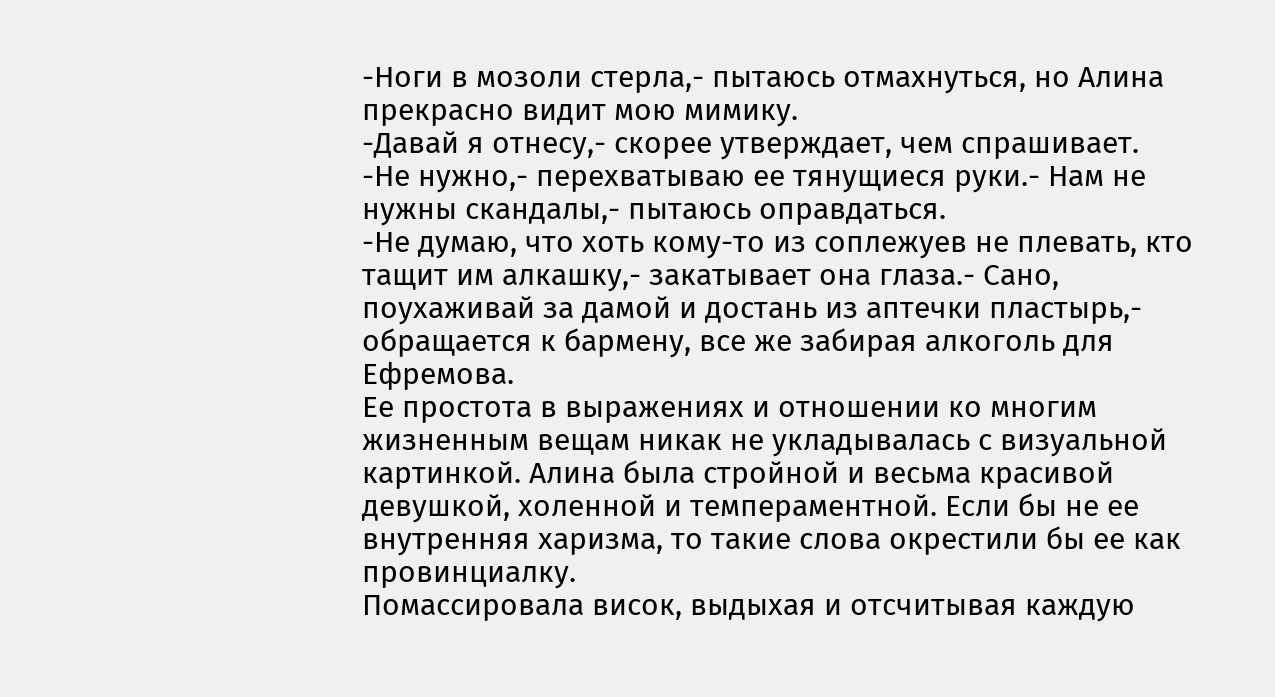-Ноги в мозоли стерла,- пытаюсь отмахнуться, но Алина прекрасно видит мою мимику.
-Давай я отнесу,- скорее утверждает, чем спрашивает.
-Не нужно,- перехватываю ее тянущиеся руки.- Нам не нужны скандалы,- пытаюсь оправдаться.
-Не думаю, что хоть кому-то из соплежуев не плевать, кто тащит им алкашку,- закатывает она глаза.- Сано, поухаживай за дамой и достань из аптечки пластырь,- обращается к бармену, все же забирая алкоголь для Ефремова.
Ее простота в выражениях и отношении ко многим жизненным вещам никак не укладывалась с визуальной картинкой. Алина была стройной и весьма красивой девушкой, холенной и темпераментной. Если бы не ее внутренняя харизма, то такие слова окрестили бы ее как провинциалку.
Помассировала висок, выдыхая и отсчитывая каждую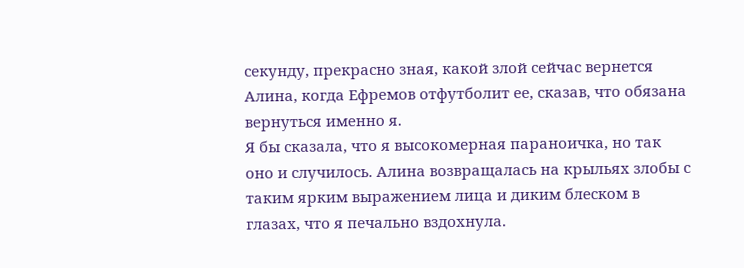секунду, прекрасно зная, какой злой сейчас вернется Алина, когда Ефремов отфутболит ее, сказав, что обязана вернуться именно я.
Я бы сказала, что я высокомерная параноичка, но так оно и случилось. Алина возвращалась на крыльях злобы с таким ярким выражением лица и диким блеском в глазах, что я печально вздохнула.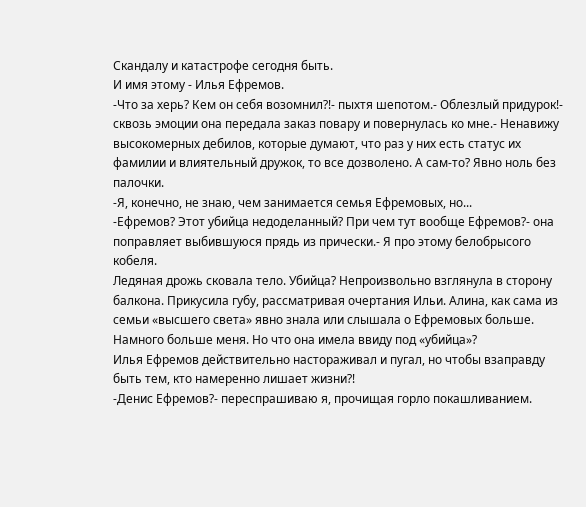Скандалу и катастрофе сегодня быть.
И имя этому - Илья Ефремов.
-Что за херь? Кем он себя возомнил?!- пыхтя шепотом.- Облезлый придурок!- сквозь эмоции она передала заказ повару и повернулась ко мне.- Ненавижу высокомерных дебилов, которые думают, что раз у них есть статус их фамилии и влиятельный дружок, то все дозволено. А сам-то? Явно ноль без палочки.
-Я, конечно, не знаю, чем занимается семья Ефремовых, но...
-Ефремов? Этот убийца недоделанный? При чем тут вообще Ефремов?- она поправляет выбившуюся прядь из прически.- Я про этому белобрысого кобеля.
Ледяная дрожь сковала тело. Убийца? Непроизвольно взглянула в сторону балкона. Прикусила губу, рассматривая очертания Ильи. Алина, как сама из семьи «высшего света» явно знала или слышала о Ефремовых больше. Намного больше меня. Но что она имела ввиду под «убийца»?
Илья Ефремов действительно настораживал и пугал, но чтобы взаправду быть тем, кто намеренно лишает жизни?!
-Денис Ефремов?- переспрашиваю я, прочищая горло покашливанием.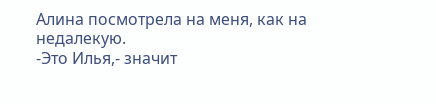Алина посмотрела на меня, как на недалекую.
-Это Илья,- значит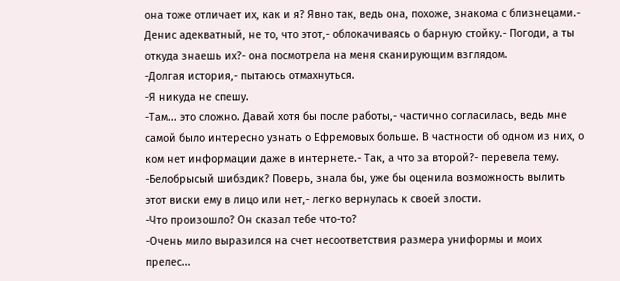она тоже отличает их, как и я? Явно так, ведь она, похоже, знакома с близнецами.- Денис адекватный, не то, что этот,- облокачиваясь о барную стойку.- Погоди, а ты откуда знаешь их?- она посмотрела на меня сканирующим взглядом.
-Долгая история,- пытаюсь отмахнуться.
-Я никуда не спешу.
-Там... это сложно. Давай хотя бы после работы,- частично согласилась, ведь мне самой было интересно узнать о Ефремовых больше. В частности об одном из них, о ком нет информации даже в интернете.- Так, а что за второй?- перевела тему.
-Белобрысый шибздик? Поверь, знала бы, уже бы оценила возможность вылить этот виски ему в лицо или нет,- легко вернулась к своей злости.
-Что произошло? Он сказал тебе что-то?
-Очень мило выразился на счет несоответствия размера униформы и моих прелес...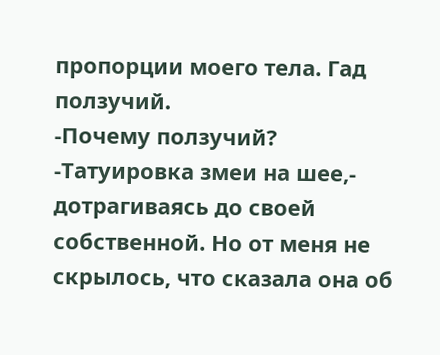пропорции моего тела. Гад ползучий.
-Почему ползучий?
-Татуировка змеи на шее,- дотрагиваясь до своей собственной. Но от меня не скрылось, что сказала она об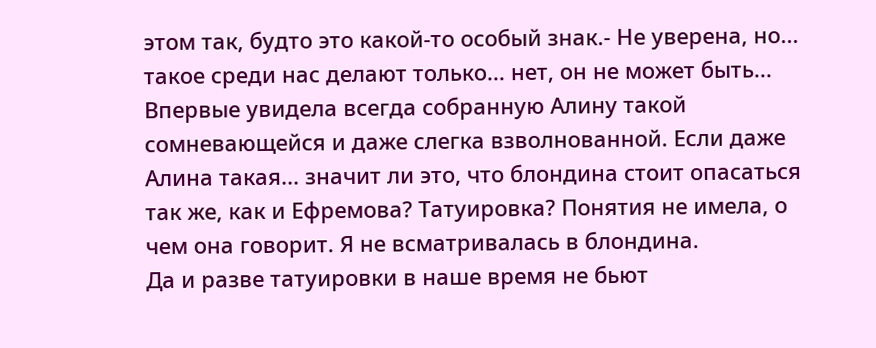этом так, будто это какой-то особый знак.- Не уверена, но... такое среди нас делают только... нет, он не может быть...
Впервые увидела всегда собранную Алину такой сомневающейся и даже слегка взволнованной. Если даже Алина такая... значит ли это, что блондина стоит опасаться так же, как и Ефремова? Татуировка? Понятия не имела, о чем она говорит. Я не всматривалась в блондина.
Да и разве татуировки в наше время не бьют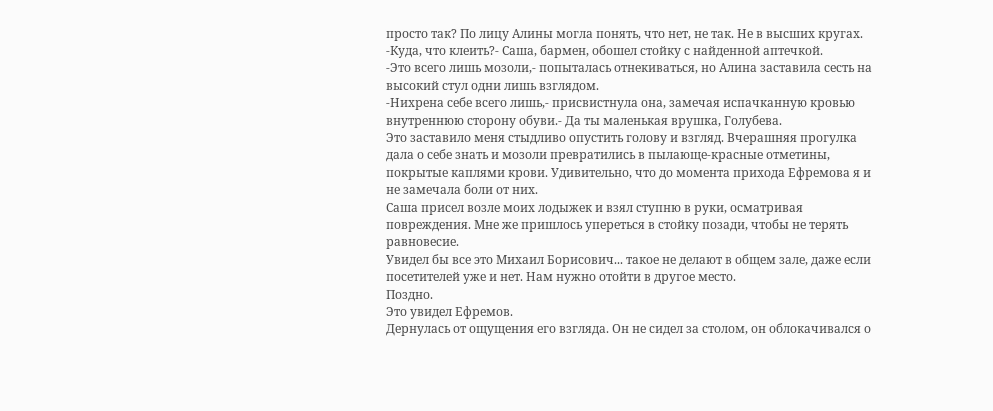просто так? По лицу Алины могла понять, что нет, не так. Не в высших кругах.
-Куда, что клеить?- Саша, бармен, обошел стойку с найденной аптечкой.
-Это всего лишь мозоли,- попыталась отнекиваться, но Алина заставила сесть на высокий стул одни лишь взглядом.
-Нихрена себе всего лишь,- присвистнула она, замечая испачканную кровью внутреннюю сторону обуви.- Да ты маленькая врушка, Голубева.
Это заставило меня стыдливо опустить голову и взгляд. Вчерашняя прогулка дала о себе знать и мозоли превратились в пылающе-красные отметины, покрытые каплями крови. Удивительно, что до момента прихода Ефремова я и не замечала боли от них.
Саша присел возле моих лодыжек и взял ступню в руки, осматривая повреждения. Мне же пришлось упереться в стойку позади, чтобы не терять равновесие.
Увидел бы все это Михаил Борисович... такое не делают в общем зале, даже если посетителей уже и нет. Нам нужно отойти в другое место.
Поздно.
Это увидел Ефремов.
Дернулась от ощущения его взгляда. Он не сидел за столом, он облокачивался о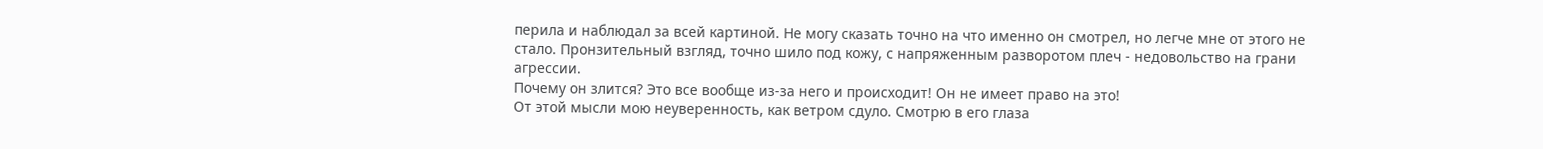перила и наблюдал за всей картиной. Не могу сказать точно на что именно он смотрел, но легче мне от этого не стало. Пронзительный взгляд, точно шило под кожу, с напряженным разворотом плеч - недовольство на грани агрессии.
Почему он злится? Это все вообще из-за него и происходит! Он не имеет право на это!
От этой мысли мою неуверенность, как ветром сдуло. Смотрю в его глаза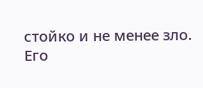стойко и не менее зло.
Его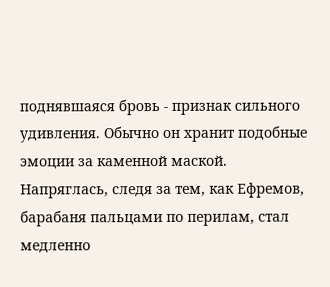поднявшаяся бровь - признак сильного удивления. Обычно он хранит подобные эмоции за каменной маской.
Напряглась, следя за тем, как Ефремов, барабаня пальцами по перилам, стал медленно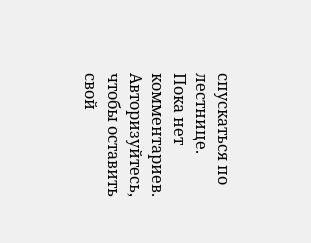спускаться по лестнице.
Пока нет комментариев. Авторизуйтесь, чтобы оставить свой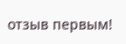отзыв первым!